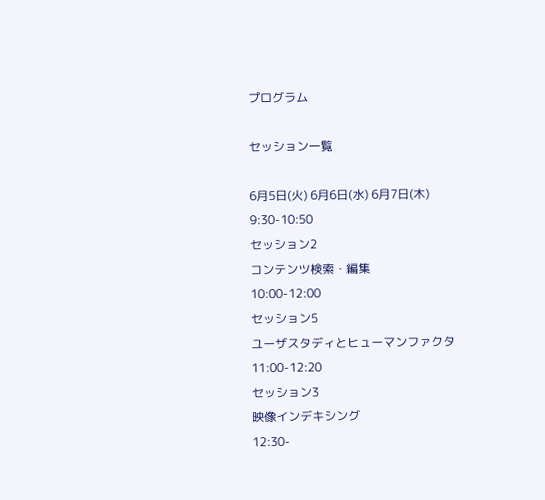プログラム

セッション一覧

6月5日(火) 6月6日(水) 6月7日(木)
9:30-10:50
セッション2
コンテンツ検索・編集
10:00-12:00
セッション5
ユーザスタディとヒューマンファクタ
11:00-12:20
セッション3
映像インデキシング
12:30-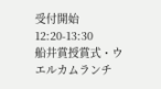受付開始
12:20-13:30
船井賞授賞式・ウエルカムランチ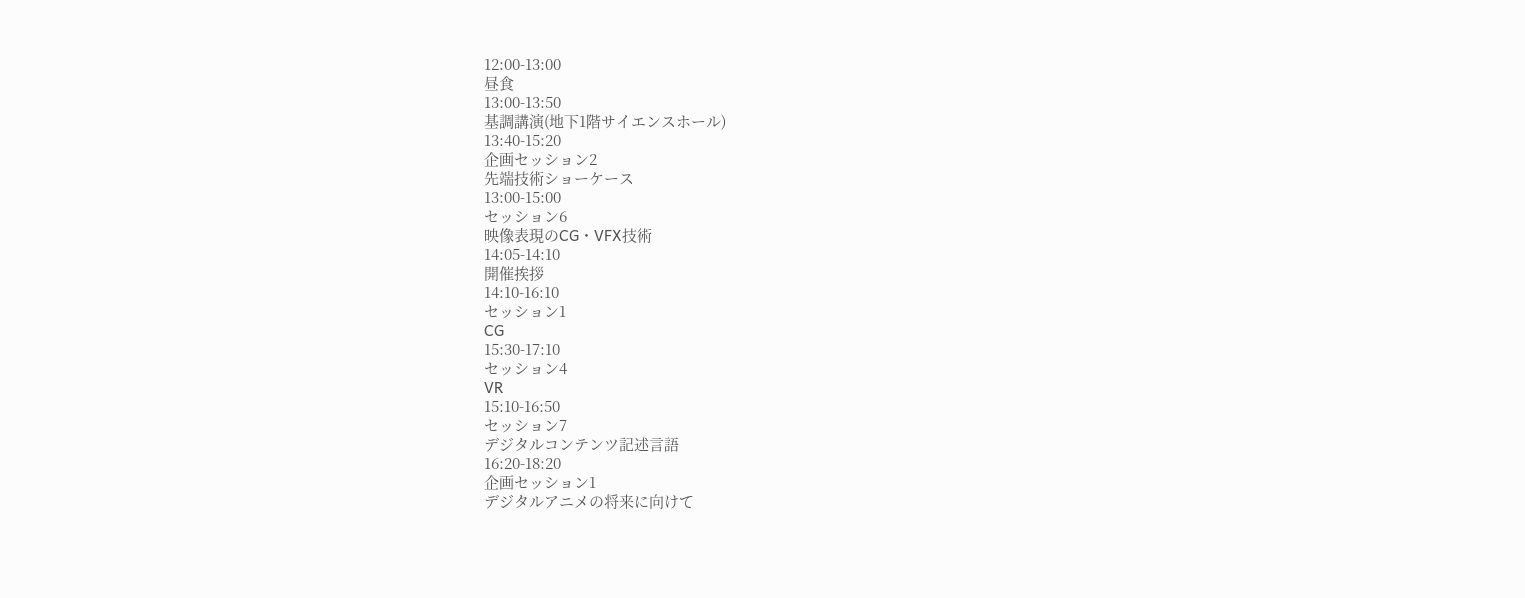12:00-13:00
昼食
13:00-13:50
基調講演(地下1階サイエンスホール)
13:40-15:20
企画セッション2
先端技術ショーケース
13:00-15:00
セッション6
映像表現のCG・VFX技術
14:05-14:10
開催挨拶
14:10-16:10
セッション1
CG
15:30-17:10
セッション4
VR
15:10-16:50
セッション7
デジタルコンテンツ記述言語
16:20-18:20
企画セッション1
デジタルアニメの将来に向けて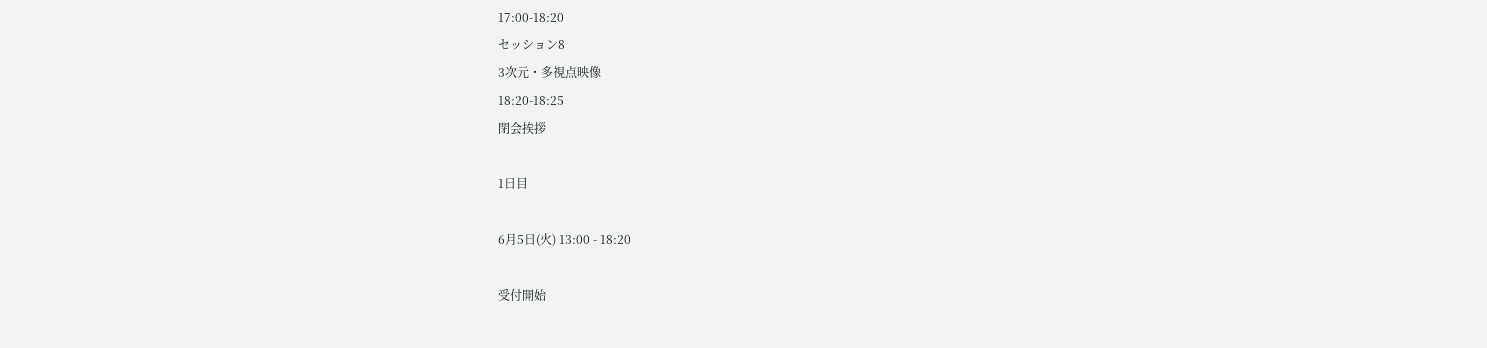17:00-18:20
セッション8
3次元・多視点映像
18:20-18:25
閉会挨拶

1日目

6月5日(火) 13:00 - 18:20

受付開始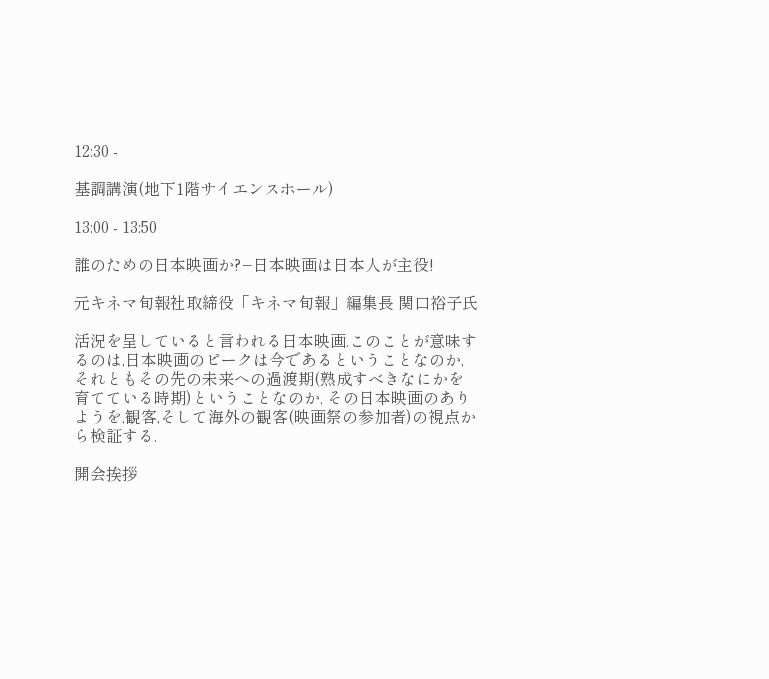12:30 -

基調講演(地下1階サイエンスホール)

13:00 - 13:50

誰のための日本映画か?−日本映画は日本人が主役!

元キネマ旬報社取締役「キネマ旬報」編集長 関口裕子氏

活況を呈していると言われる日本映画.このことが意味するのは,日本映画のピークは今であるということなのか, それともその先の未来への過渡期(熟成すべきなにかを育てている時期)ということなのか. その日本映画のありようを,観客,そして海外の観客(映画祭の参加者)の視点から検証する.

開会挨拶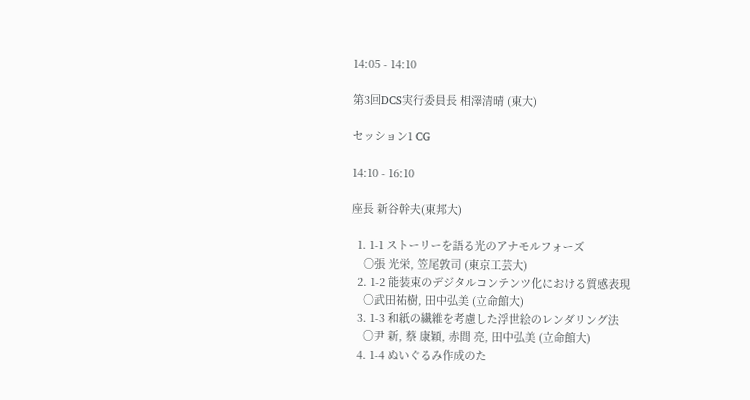14:05 - 14:10

第3回DCS実行委員長 相澤清晴 (東大)

セッション1 CG

14:10 - 16:10

座長 新谷幹夫(東邦大)

  1. 1-1 ストーリーを語る光のアナモルフォーズ
    ○張 光栄, 笠尾敦司 (東京工芸大)
  2. 1-2 能装束のデジタルコンテンツ化における質感表現
    ○武田祐樹, 田中弘美 (立命館大)
  3. 1-3 和紙の繊維を考慮した浮世絵のレンダリング法
    ○尹 新, 蔡 康穎, 赤間 亮, 田中弘美 (立命館大)
  4. 1-4 ぬいぐるみ作成のた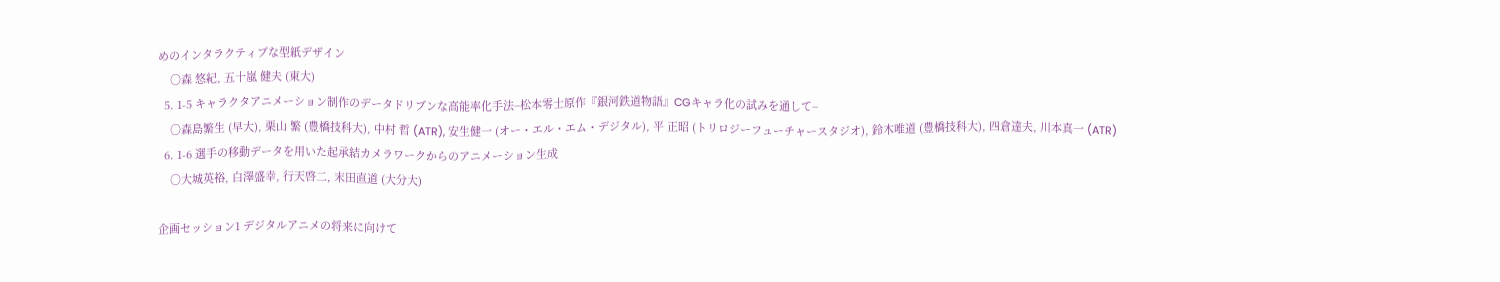めのインタラクティブな型紙デザイン
    ○森 悠紀, 五十嵐 健夫 (東大)
  5. 1-5 キャラクタアニメーション制作のデータドリブンな高能率化手法−松本零士原作『銀河鉄道物語』CGキャラ化の試みを通して−
    ○森島繁生 (早大), 栗山 繁 (豊橋技科大), 中村 哲 (ATR), 安生健一 (オー・エル・エム・デジタル), 平 正昭 (トリロジーフューチャースタジオ), 鈴木唯道 (豊橋技科大), 四倉達夫, 川本真一 (ATR)
  6. 1-6 選手の移動データを用いた起承結カメラワークからのアニメーション生成
    ○大城英裕, 白澤盛幸, 行天啓二, 末田直道 (大分大)

企画セッション1 デジタルアニメの将来に向けて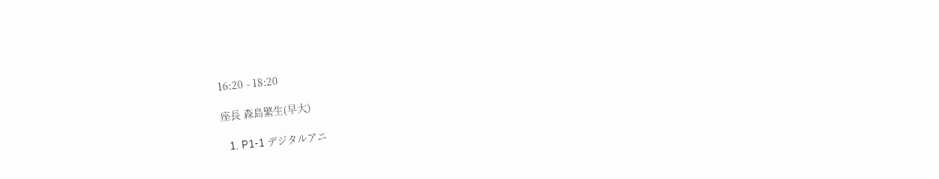16:20 - 18:20

座長 森島繁生(早大)

  1. P1-1 デジタルアニ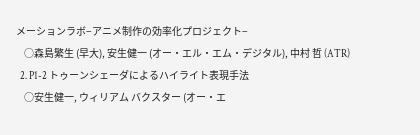メーションラボ−アニメ制作の効率化プロジェクト−
    ○森島繁生 (早大), 安生健一 (オー・エル・エム・デジタル), 中村 哲 (ATR)
  2. P1-2 トゥーンシェーダによるハイライト表現手法
    ○安生健一, ウィリアム バクスター (オー・エ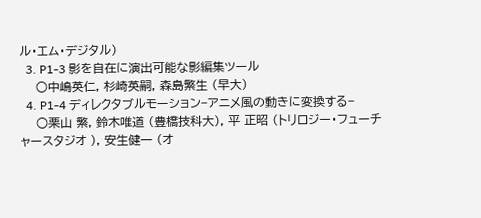ル・エム・デジタル)
  3. P1-3 影を自在に演出可能な影編集ツール
    ○中嶋英仁, 杉崎英嗣, 森島繁生 (早大)
  4. P1-4 ディレクタブルモーション−アニメ風の動きに変換する−
    ○栗山 繁, 鈴木唯道 (豊橋技科大), 平 正昭 (トリロジー・フューチャースタジオ ), 安生健一 (オ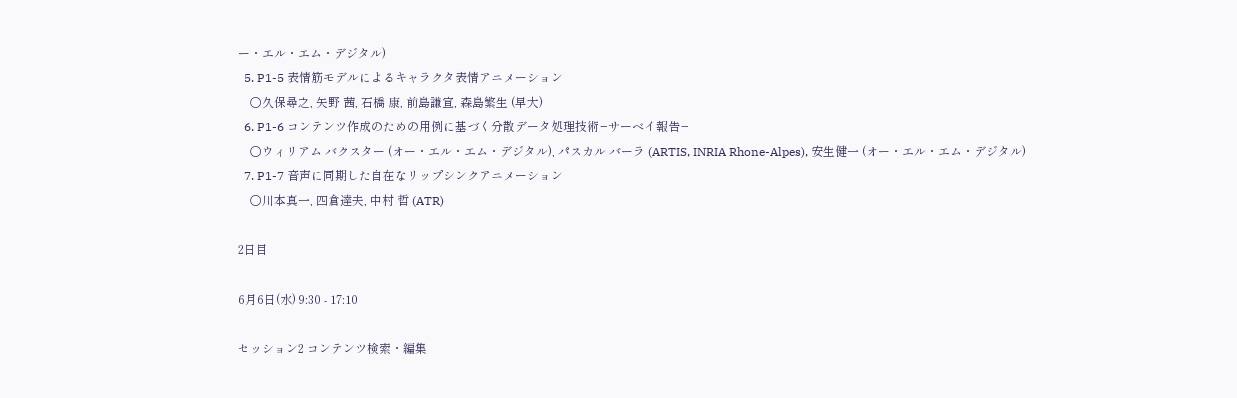ー・エル・エム・デジタル)
  5. P1-5 表情筋モデルによるキャラクタ表情アニメーション
    ○久保尋之, 矢野 茜, 石橋 康, 前島謙宣, 森島繁生 (早大)
  6. P1-6 コンテンツ作成のための用例に基づく分散データ処理技術−サーベイ報告−
    ○ウィリアム バクスター (オー・エル・エム・デジタル), パスカル バーラ (ARTIS, INRIA Rhone-Alpes), 安生健一 (オー・エル・エム・デジタル)
  7. P1-7 音声に同期した自在なリップシンクアニメーション
    ○川本真一, 四倉達夫, 中村 哲 (ATR)

2日目

6月6日(水) 9:30 - 17:10

セッション2 コンテンツ検索・編集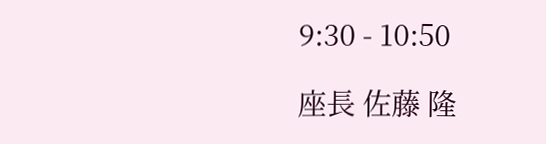9:30 - 10:50

座長 佐藤 隆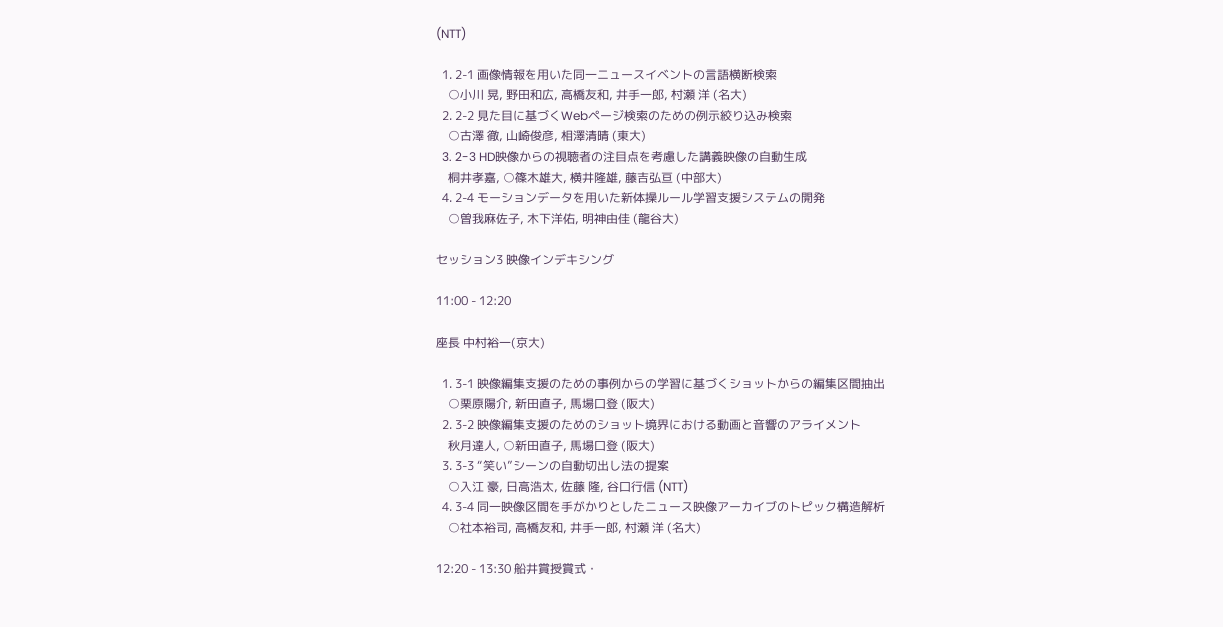(NTT)

  1. 2-1 画像情報を用いた同一ニュースイベントの言語横断検索
    ○小川 晃, 野田和広, 高橋友和, 井手一郎, 村瀬 洋 (名大)
  2. 2-2 見た目に基づくWebページ検索のための例示絞り込み検索
    ○古澤 徹, 山崎俊彦, 相澤清晴 (東大)
  3. 2-3 HD映像からの視聴者の注目点を考慮した講義映像の自動生成
    桐井孝嘉, ○篠木雄大, 横井隆雄, 藤吉弘亘 (中部大)
  4. 2-4 モーションデータを用いた新体操ルール学習支援システムの開発
    ○曽我麻佐子, 木下洋佑, 明神由佳 (龍谷大)

セッション3 映像インデキシング

11:00 - 12:20

座長 中村裕一(京大)

  1. 3-1 映像編集支援のための事例からの学習に基づくショットからの編集区間抽出
    ○栗原陽介, 新田直子, 馬場口登 (阪大)
  2. 3-2 映像編集支援のためのショット境界における動画と音響のアライメント
    秋月達人, ○新田直子, 馬場口登 (阪大)
  3. 3-3 “笑い”シーンの自動切出し法の提案
    ○入江 豪, 日高浩太, 佐藤 隆, 谷口行信 (NTT)
  4. 3-4 同一映像区間を手がかりとしたニュース映像アーカイブのトピック構造解析
    ○社本裕司, 高橋友和, 井手一郎, 村瀬 洋 (名大)

12:20 - 13:30 船井賞授賞式・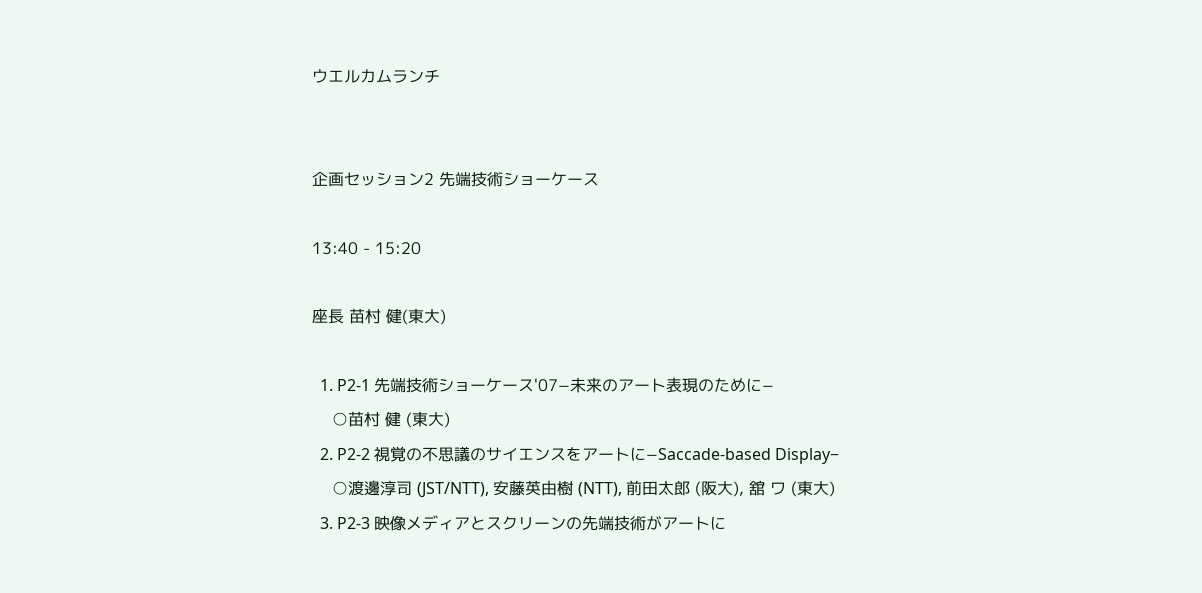ウエルカムランチ


企画セッション2 先端技術ショーケース

13:40 - 15:20

座長 苗村 健(東大)

  1. P2-1 先端技術ショーケース'07−未来のアート表現のために−
    ○苗村 健 (東大)
  2. P2-2 視覚の不思議のサイエンスをアートに−Saccade-based Display−
    ○渡邊淳司 (JST/NTT), 安藤英由樹 (NTT), 前田太郎 (阪大), 舘 ワ (東大)
  3. P2-3 映像メディアとスクリーンの先端技術がアートに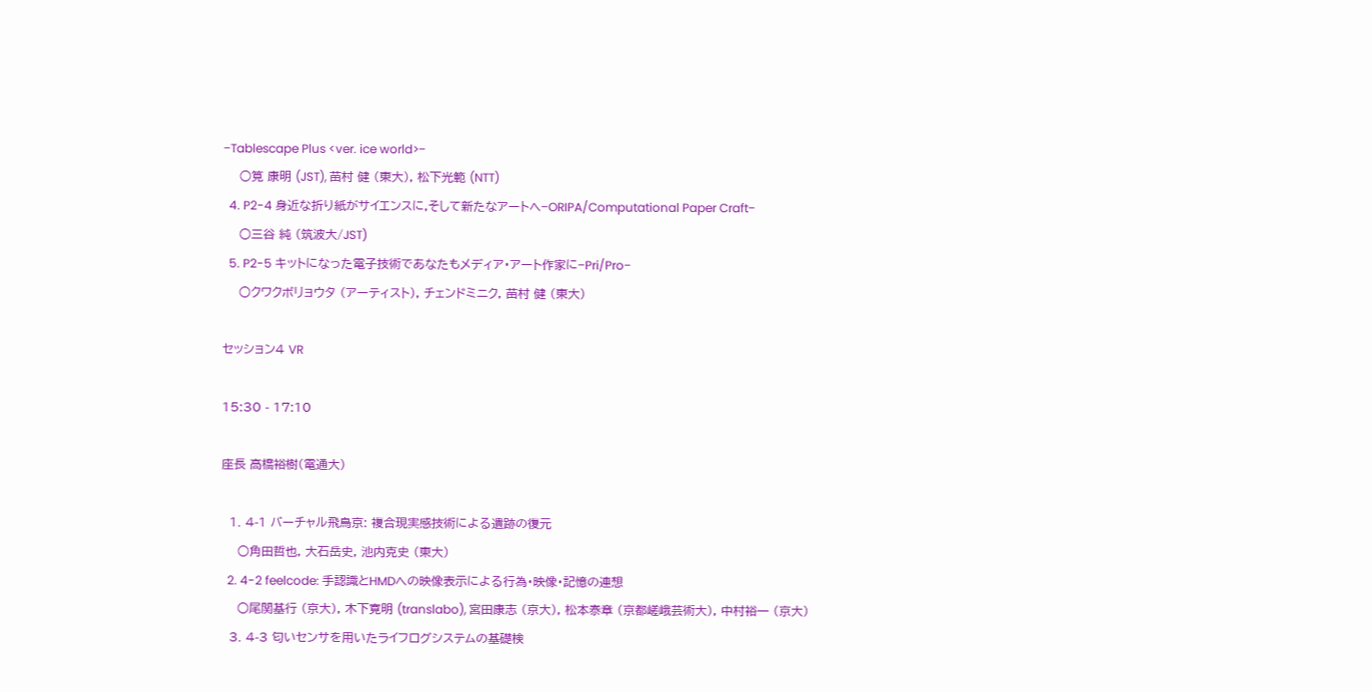−Tablescape Plus <ver. ice world>−
    ○筧 康明 (JST), 苗村 健 (東大), 松下光範 (NTT)
  4. P2-4 身近な折り紙がサイエンスに,そして新たなアートへ−ORIPA/Computational Paper Craft−
    ○三谷 純 (筑波大/JST)
  5. P2-5 キットになった電子技術であなたもメディア・アート作家に−Pri/Pro−
    ○クワクボリョウタ (アーティスト), チェンドミニク, 苗村 健 (東大)

セッション4 VR

15:30 - 17:10

座長 高橋裕樹(電通大)

  1. 4-1 バーチャル飛鳥京: 複合現実感技術による遺跡の復元
    ○角田哲也, 大石岳史, 池内克史 (東大)
  2. 4-2 feelcode: 手認識とHMDへの映像表示による行為・映像・記憶の連想
    ○尾関基行 (京大), 木下寛明 (translabo), 宮田康志 (京大), 松本泰章 (京都嵯峨芸術大), 中村裕一 (京大)
  3. 4-3 匂いセンサを用いたライフログシステムの基礎検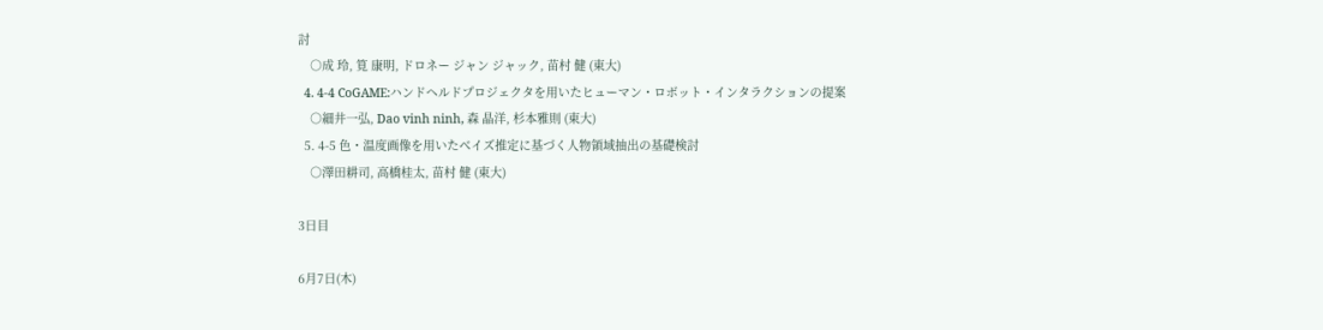討
    ○成 玲, 筧 康明, ドロネー ジャン ジャック, 苗村 健 (東大)
  4. 4-4 CoGAME:ハンドヘルドプロジェクタを用いたヒューマン・ロボット・インタラクションの提案
    ○細井一弘, Dao vinh ninh, 森 晶洋, 杉本雅則 (東大)
  5. 4-5 色・温度画像を用いたベイズ推定に基づく人物領域抽出の基礎検討
    ○澤田耕司, 高橋桂太, 苗村 健 (東大)

3日目

6月7日(木)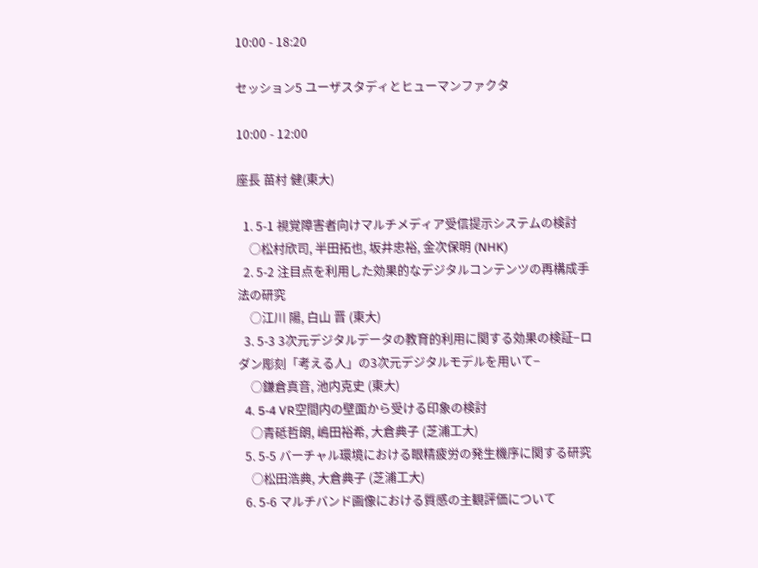10:00 - 18:20

セッション5 ユーザスタディとヒューマンファクタ

10:00 - 12:00

座長 苗村 健(東大)

  1. 5-1 視覚障害者向けマルチメディア受信提示システムの検討
    ○松村欣司, 半田拓也, 坂井忠裕, 金次保明 (NHK)
  2. 5-2 注目点を利用した効果的なデジタルコンテンツの再構成手法の研究
    ○江川 陽, 白山 晋 (東大)
  3. 5-3 3次元デジタルデータの教育的利用に関する効果の検証−ロダン彫刻「考える人」の3次元デジタルモデルを用いて−
    ○鎌倉真音, 池内克史 (東大)
  4. 5-4 VR空間内の壁面から受ける印象の検討
    ○青砥哲朗, 嶋田裕希, 大倉典子 (芝浦工大)
  5. 5-5 バーチャル環境における眼精疲労の発生機序に関する研究
    ○松田浩典, 大倉典子 (芝浦工大)
  6. 5-6 マルチバンド画像における質感の主観評価について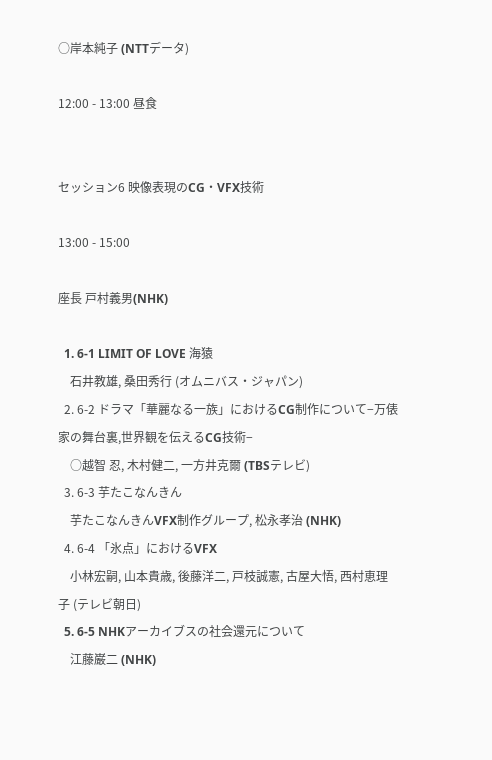○岸本純子 (NTTデータ)

12:00 - 13:00 昼食


セッション6 映像表現のCG・VFX技術

13:00 - 15:00

座長 戸村義男(NHK)

  1. 6-1 LIMIT OF LOVE 海猿
    石井教雄, 桑田秀行 (オムニバス・ジャパン)
  2. 6-2 ドラマ「華麗なる一族」におけるCG制作について−万俵家の舞台裏,世界観を伝えるCG技術−
    ○越智 忍, 木村健二, 一方井克爾 (TBSテレビ)
  3. 6-3 芋たこなんきん
    芋たこなんきんVFX制作グループ, 松永孝治 (NHK)
  4. 6-4 「氷点」におけるVFX
    小林宏嗣, 山本貴歳, 後藤洋二, 戸枝誠憲, 古屋大悟, 西村恵理子 (テレビ朝日)
  5. 6-5 NHKアーカイブスの社会還元について
    江藤巌二 (NHK)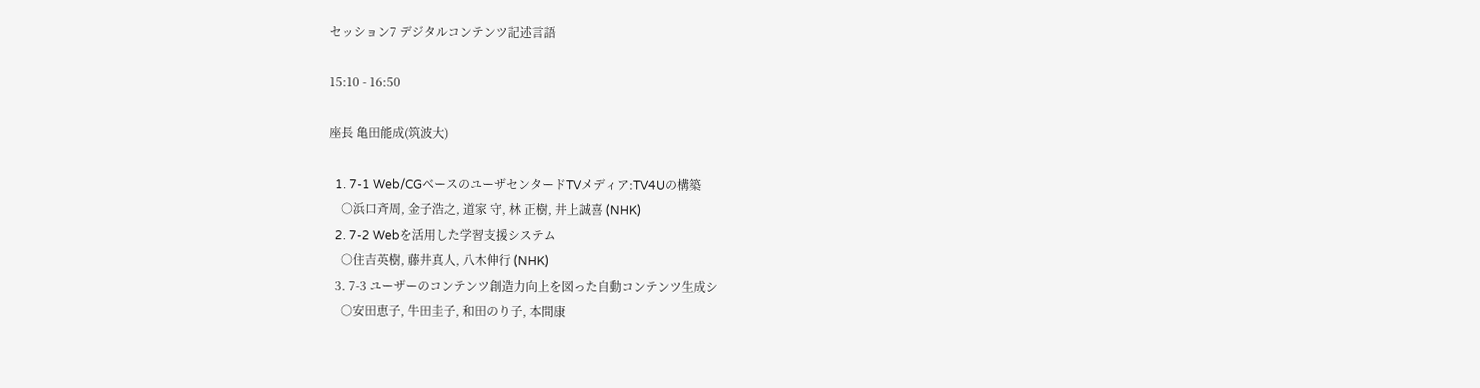セッション7 デジタルコンテンツ記述言語

15:10 - 16:50

座長 亀田能成(筑波大)

  1. 7-1 Web/CGベースのユーザセンタードTVメディア:TV4Uの構築
    ○浜口斉周, 金子浩之, 道家 守, 林 正樹, 井上誠喜 (NHK)
  2. 7-2 Webを活用した学習支援システム
    ○住吉英樹, 藤井真人, 八木伸行 (NHK)
  3. 7-3 ユーザーのコンテンツ創造力向上を図った自動コンテンツ生成シ
    ○安田恵子, 牛田圭子, 和田のり子, 本間康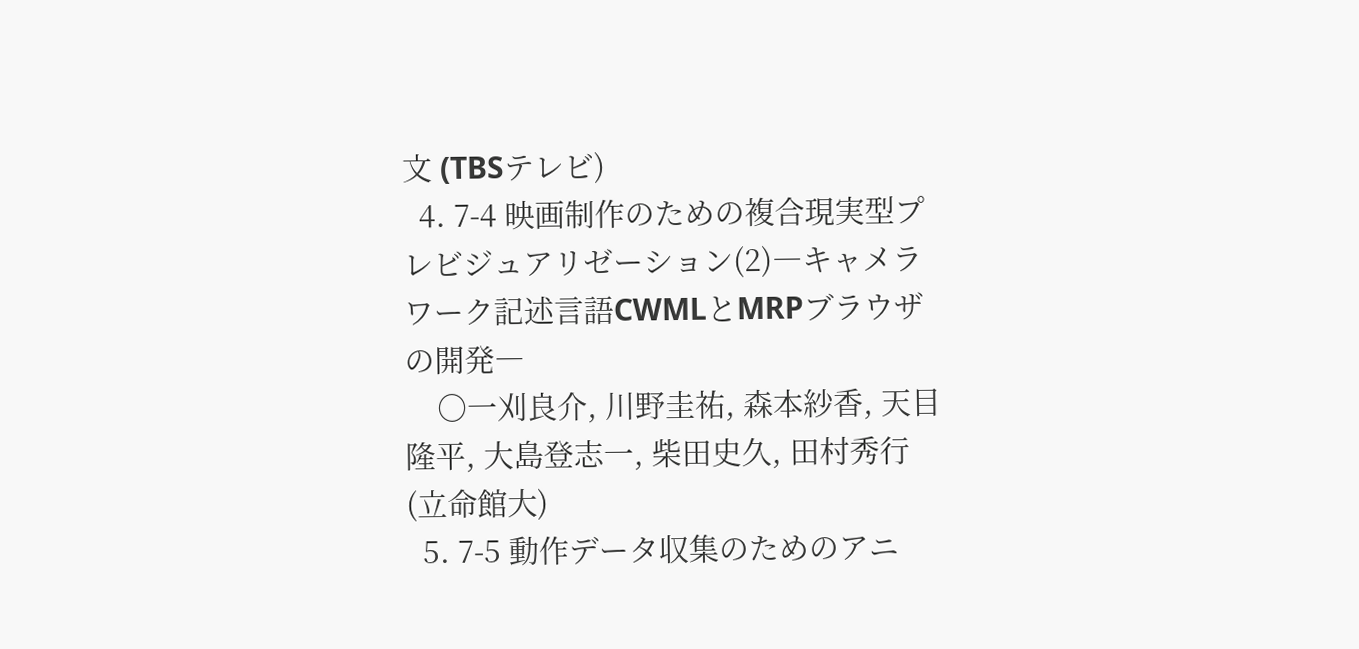文 (TBSテレビ)
  4. 7-4 映画制作のための複合現実型プレビジュアリゼーション(2)―キャメラワーク記述言語CWMLとMRPブラウザの開発―
    ○一刈良介, 川野圭祐, 森本紗香, 天目隆平, 大島登志一, 柴田史久, 田村秀行 (立命館大)
  5. 7-5 動作データ収集のためのアニ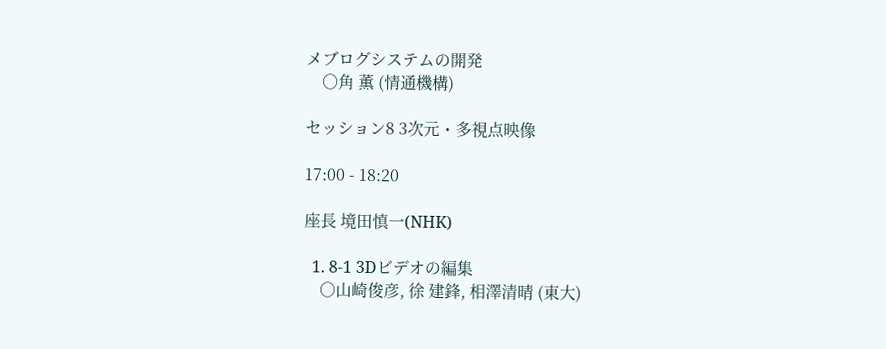メブログシステムの開発
    ○角 薫 (情通機構)

セッション8 3次元・多視点映像

17:00 - 18:20

座長 境田慎一(NHK)

  1. 8-1 3Dビデオの編集
    ○山崎俊彦, 徐 建鋒, 相澤清晴 (東大)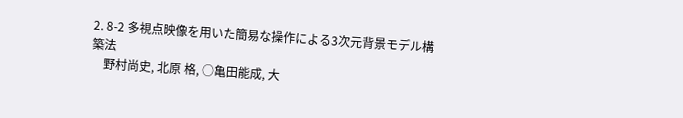2. 8-2 多視点映像を用いた簡易な操作による3次元背景モデル構築法
    野村尚史, 北原 格, ○亀田能成, 大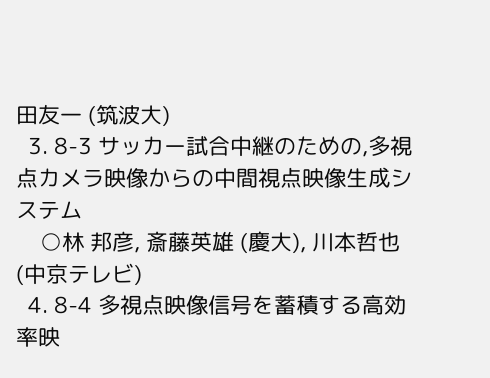田友一 (筑波大)
  3. 8-3 サッカー試合中継のための,多視点カメラ映像からの中間視点映像生成システム
    ○林 邦彦, 斎藤英雄 (慶大), 川本哲也 (中京テレビ)
  4. 8-4 多視点映像信号を蓄積する高効率映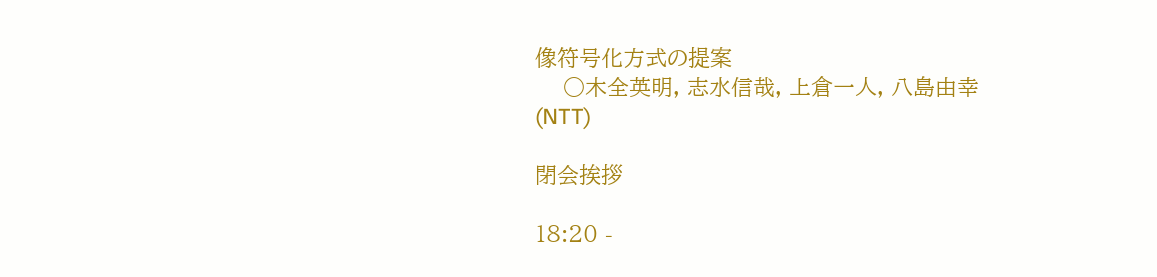像符号化方式の提案
    ○木全英明, 志水信哉, 上倉一人, 八島由幸 (NTT)

閉会挨拶

18:20 -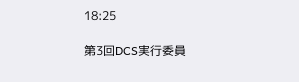18:25

第3回DCS実行委員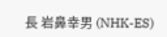長 岩鼻幸男 (NHK-ES)